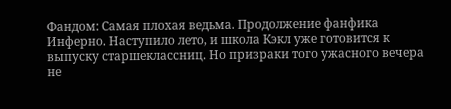Фандом: Самая плохая ведьма. Продолжение фанфика Инферно. Наступило лето, и школа Кэкл уже готовится к выпуску старшеклассниц. Но призраки того ужасного вечера не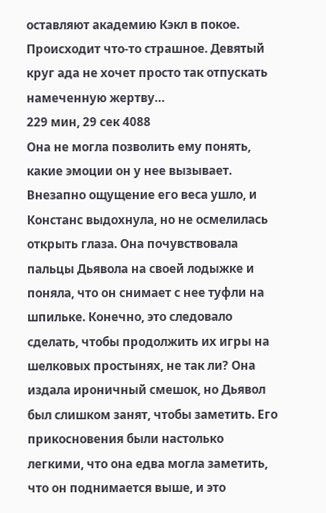оставляют академию Кэкл в покое. Происходит что-то страшное. Девятый круг ада не хочет просто так отпускать намеченную жертву…
229 мин, 29 сек 4088
Она не могла позволить ему понять, какие эмоции он у нее вызывает.
Внезапно ощущение его веса ушло, и Констанс выдохнула, но не осмелилась открыть глаза. Она почувствовала пальцы Дьявола на своей лодыжке и поняла, что он снимает с нее туфли на шпильке. Конечно, это следовало сделать, чтобы продолжить их игры на шелковых простынях, не так ли? Она издала ироничный смешок, но Дьявол был слишком занят, чтобы заметить. Его прикосновения были настолько легкими, что она едва могла заметить, что он поднимается выше, и это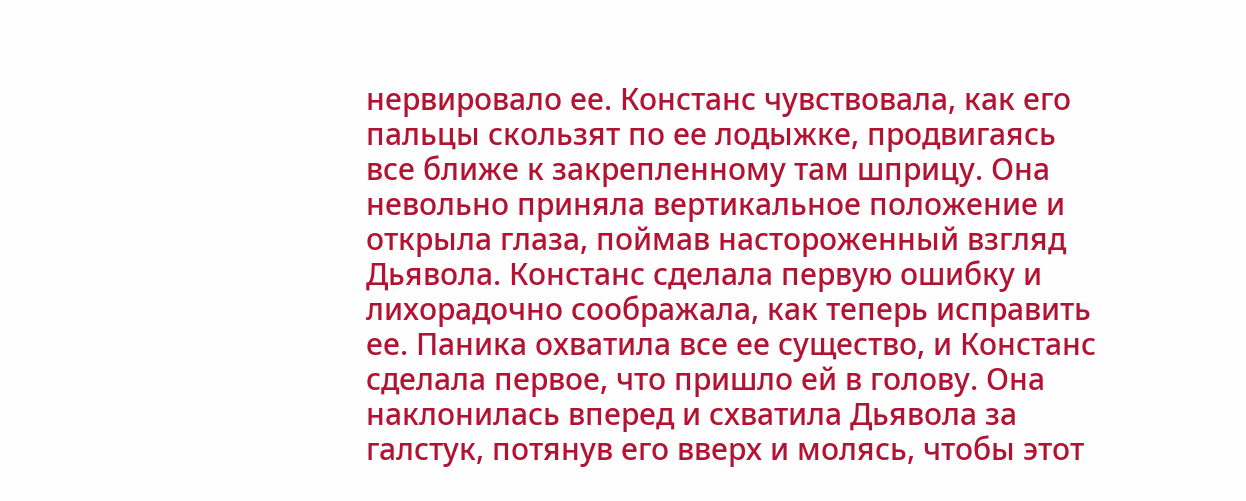нервировало ее. Констанс чувствовала, как его пальцы скользят по ее лодыжке, продвигаясь все ближе к закрепленному там шприцу. Она невольно приняла вертикальное положение и открыла глаза, поймав настороженный взгляд Дьявола. Констанс сделала первую ошибку и лихорадочно соображала, как теперь исправить ее. Паника охватила все ее существо, и Констанс сделала первое, что пришло ей в голову. Она наклонилась вперед и схватила Дьявола за галстук, потянув его вверх и молясь, чтобы этот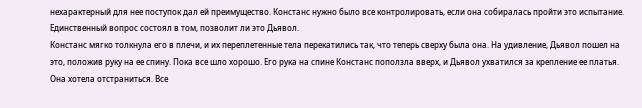нехарактерный для нее поступок дал ей преимущество. Констанс нужно было все контролировать, если она собиралась пройти это испытание. Единственный вопрос состоял в том, позволит ли это Дьявол.
Констанс мягко толкнула его в плечи, и их переплетенные тела перекатились так, что теперь сверху была она. На удивление, Дьявол пошел на это, положив руку на ее спину. Пока все шло хорошо. Его рука на спине Констанс поползла вверх, и Дьявол ухватился за крепление ее платья. Она хотела отстраниться. Все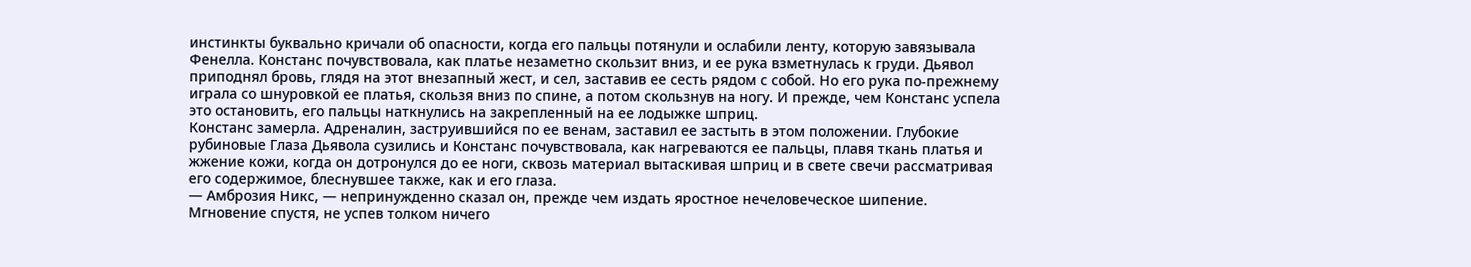инстинкты буквально кричали об опасности, когда его пальцы потянули и ослабили ленту, которую завязывала Фенелла. Констанс почувствовала, как платье незаметно скользит вниз, и ее рука взметнулась к груди. Дьявол приподнял бровь, глядя на этот внезапный жест, и сел, заставив ее сесть рядом с собой. Но его рука по-прежнему играла со шнуровкой ее платья, скользя вниз по спине, а потом скользнув на ногу. И прежде, чем Констанс успела это остановить, его пальцы наткнулись на закрепленный на ее лодыжке шприц.
Констанс замерла. Адреналин, заструившийся по ее венам, заставил ее застыть в этом положении. Глубокие рубиновые Глаза Дьявола сузились и Констанс почувствовала, как нагреваются ее пальцы, плавя ткань платья и жжение кожи, когда он дотронулся до ее ноги, сквозь материал вытаскивая шприц и в свете свечи рассматривая его содержимое, блеснувшее также, как и его глаза.
— Амброзия Никс, — непринужденно сказал он, прежде чем издать яростное нечеловеческое шипение. Мгновение спустя, не успев толком ничего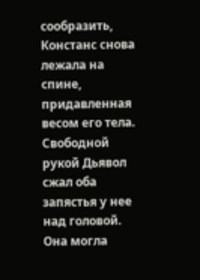сообразить, Констанс снова лежала на спине, придавленная весом его тела. Свободной рукой Дьявол сжал оба запястья у нее над головой. Она могла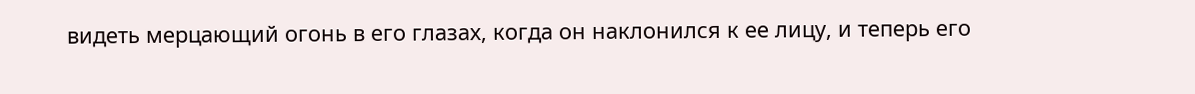видеть мерцающий огонь в его глазах, когда он наклонился к ее лицу, и теперь его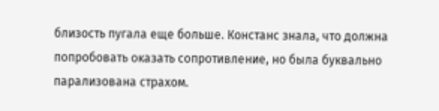близость пугала еще больше. Констанс знала, что должна попробовать оказать сопротивление, но была буквально парализована страхом.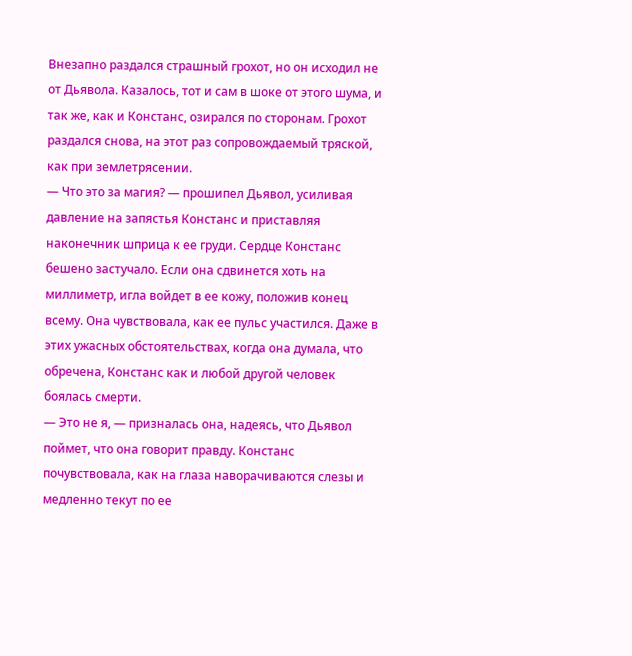Внезапно раздался страшный грохот, но он исходил не от Дьявола. Казалось, тот и сам в шоке от этого шума, и так же, как и Констанс, озирался по сторонам. Грохот раздался снова, на этот раз сопровождаемый тряской, как при землетрясении.
— Что это за магия? — прошипел Дьявол, усиливая давление на запястья Констанс и приставляя наконечник шприца к ее груди. Сердце Констанс бешено застучало. Если она сдвинется хоть на миллиметр, игла войдет в ее кожу, положив конец всему. Она чувствовала, как ее пульс участился. Даже в этих ужасных обстоятельствах, когда она думала, что обречена, Констанс как и любой другой человек боялась смерти.
— Это не я, — призналась она, надеясь, что Дьявол поймет, что она говорит правду. Констанс почувствовала, как на глаза наворачиваются слезы и медленно текут по ее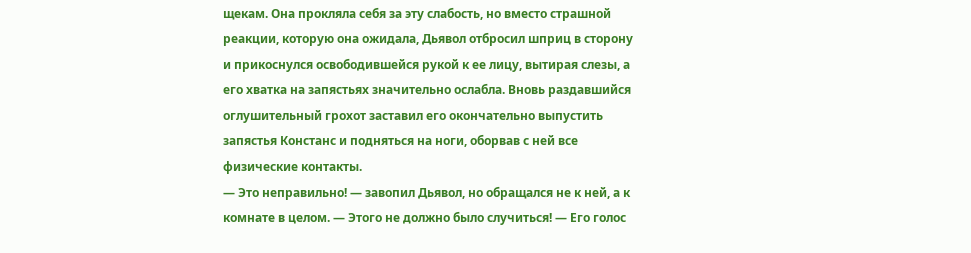щекам. Она прокляла себя за эту слабость, но вместо страшной реакции, которую она ожидала, Дьявол отбросил шприц в сторону и прикоснулся освободившейся рукой к ее лицу, вытирая слезы, а его хватка на запястьях значительно ослабла. Вновь раздавшийся оглушительный грохот заставил его окончательно выпустить запястья Констанс и подняться на ноги, оборвав с ней все физические контакты.
— Это неправильно! — завопил Дьявол, но обращался не к ней, а к комнате в целом. — Этого не должно было случиться! — Его голос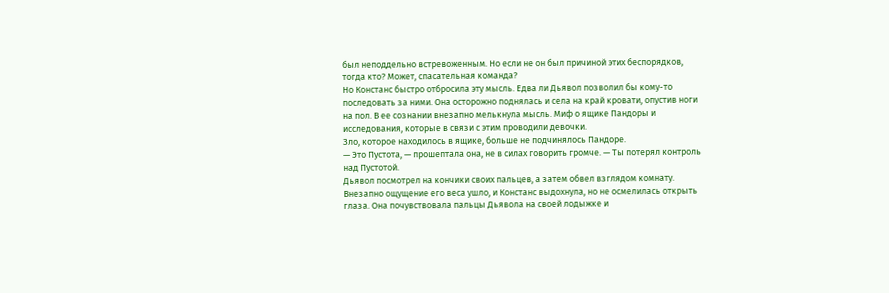был неподдельно встревоженным. Но если не он был причиной этих беспорядков, тогда кто? Может, спасательная команда?
Но Констанс быстро отбросила эту мысль. Едва ли Дьявол позволил бы кому-то последовать за ними. Она осторожно поднялась и села на край кровати, опустив ноги на пол. В ее сознании внезапно мелькнула мысль. Миф о ящике Пандоры и исследования, которые в связи с этим проводили девочки.
Зло, которое находилось в ящике, больше не подчинялось Пандоре.
— Это Пустота, — прошептала она, не в силах говорить громче. — Ты потерял контроль над Пустотой.
Дьявол посмотрел на кончики своих пальцев, а затем обвел взглядом комнату.
Внезапно ощущение его веса ушло, и Констанс выдохнула, но не осмелилась открыть глаза. Она почувствовала пальцы Дьявола на своей лодыжке и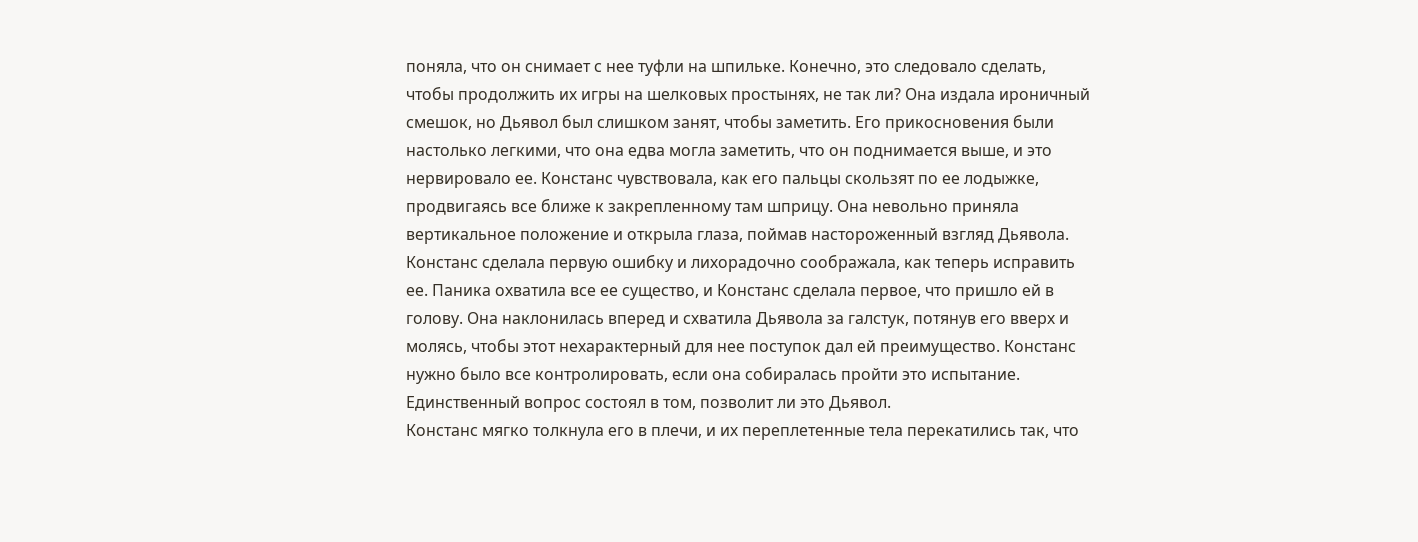поняла, что он снимает с нее туфли на шпильке. Конечно, это следовало сделать, чтобы продолжить их игры на шелковых простынях, не так ли? Она издала ироничный смешок, но Дьявол был слишком занят, чтобы заметить. Его прикосновения были настолько легкими, что она едва могла заметить, что он поднимается выше, и это нервировало ее. Констанс чувствовала, как его пальцы скользят по ее лодыжке, продвигаясь все ближе к закрепленному там шприцу. Она невольно приняла вертикальное положение и открыла глаза, поймав настороженный взгляд Дьявола. Констанс сделала первую ошибку и лихорадочно соображала, как теперь исправить ее. Паника охватила все ее существо, и Констанс сделала первое, что пришло ей в голову. Она наклонилась вперед и схватила Дьявола за галстук, потянув его вверх и молясь, чтобы этот нехарактерный для нее поступок дал ей преимущество. Констанс нужно было все контролировать, если она собиралась пройти это испытание. Единственный вопрос состоял в том, позволит ли это Дьявол.
Констанс мягко толкнула его в плечи, и их переплетенные тела перекатились так, что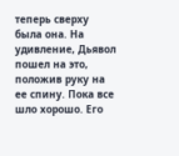теперь сверху была она. На удивление, Дьявол пошел на это, положив руку на ее спину. Пока все шло хорошо. Его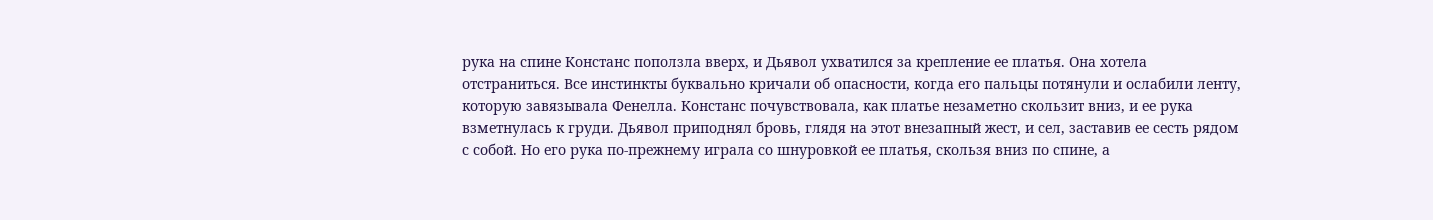рука на спине Констанс поползла вверх, и Дьявол ухватился за крепление ее платья. Она хотела отстраниться. Все инстинкты буквально кричали об опасности, когда его пальцы потянули и ослабили ленту, которую завязывала Фенелла. Констанс почувствовала, как платье незаметно скользит вниз, и ее рука взметнулась к груди. Дьявол приподнял бровь, глядя на этот внезапный жест, и сел, заставив ее сесть рядом с собой. Но его рука по-прежнему играла со шнуровкой ее платья, скользя вниз по спине, а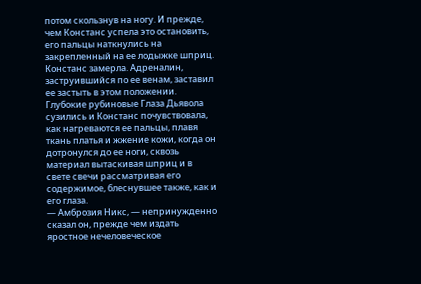потом скользнув на ногу. И прежде, чем Констанс успела это остановить, его пальцы наткнулись на закрепленный на ее лодыжке шприц.
Констанс замерла. Адреналин, заструившийся по ее венам, заставил ее застыть в этом положении. Глубокие рубиновые Глаза Дьявола сузились и Констанс почувствовала, как нагреваются ее пальцы, плавя ткань платья и жжение кожи, когда он дотронулся до ее ноги, сквозь материал вытаскивая шприц и в свете свечи рассматривая его содержимое, блеснувшее также, как и его глаза.
— Амброзия Никс, — непринужденно сказал он, прежде чем издать яростное нечеловеческое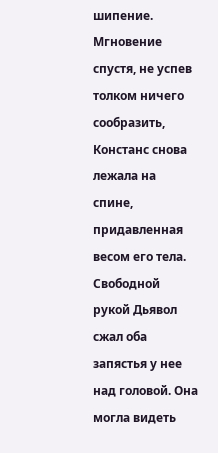шипение. Мгновение спустя, не успев толком ничего сообразить, Констанс снова лежала на спине, придавленная весом его тела. Свободной рукой Дьявол сжал оба запястья у нее над головой. Она могла видеть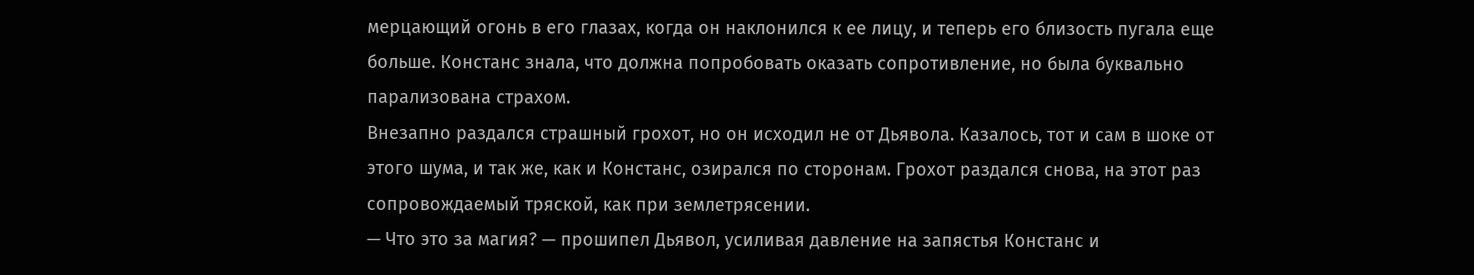мерцающий огонь в его глазах, когда он наклонился к ее лицу, и теперь его близость пугала еще больше. Констанс знала, что должна попробовать оказать сопротивление, но была буквально парализована страхом.
Внезапно раздался страшный грохот, но он исходил не от Дьявола. Казалось, тот и сам в шоке от этого шума, и так же, как и Констанс, озирался по сторонам. Грохот раздался снова, на этот раз сопровождаемый тряской, как при землетрясении.
— Что это за магия? — прошипел Дьявол, усиливая давление на запястья Констанс и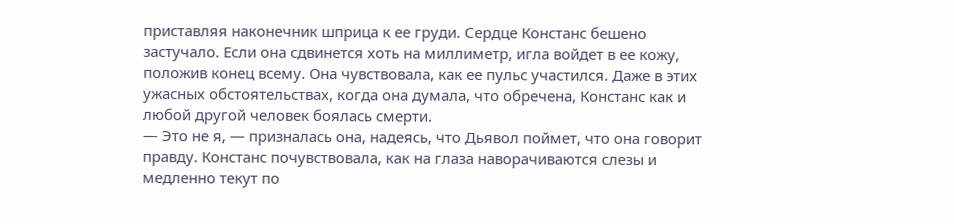приставляя наконечник шприца к ее груди. Сердце Констанс бешено застучало. Если она сдвинется хоть на миллиметр, игла войдет в ее кожу, положив конец всему. Она чувствовала, как ее пульс участился. Даже в этих ужасных обстоятельствах, когда она думала, что обречена, Констанс как и любой другой человек боялась смерти.
— Это не я, — призналась она, надеясь, что Дьявол поймет, что она говорит правду. Констанс почувствовала, как на глаза наворачиваются слезы и медленно текут по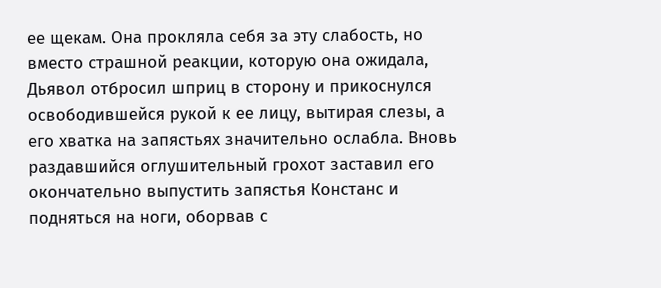ее щекам. Она прокляла себя за эту слабость, но вместо страшной реакции, которую она ожидала, Дьявол отбросил шприц в сторону и прикоснулся освободившейся рукой к ее лицу, вытирая слезы, а его хватка на запястьях значительно ослабла. Вновь раздавшийся оглушительный грохот заставил его окончательно выпустить запястья Констанс и подняться на ноги, оборвав с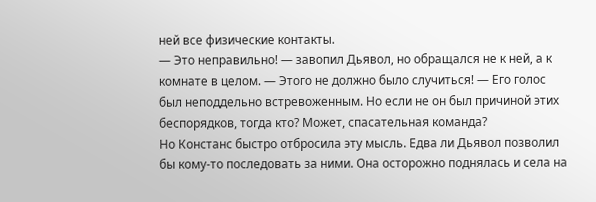ней все физические контакты.
— Это неправильно! — завопил Дьявол, но обращался не к ней, а к комнате в целом. — Этого не должно было случиться! — Его голос был неподдельно встревоженным. Но если не он был причиной этих беспорядков, тогда кто? Может, спасательная команда?
Но Констанс быстро отбросила эту мысль. Едва ли Дьявол позволил бы кому-то последовать за ними. Она осторожно поднялась и села на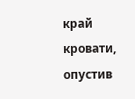край кровати, опустив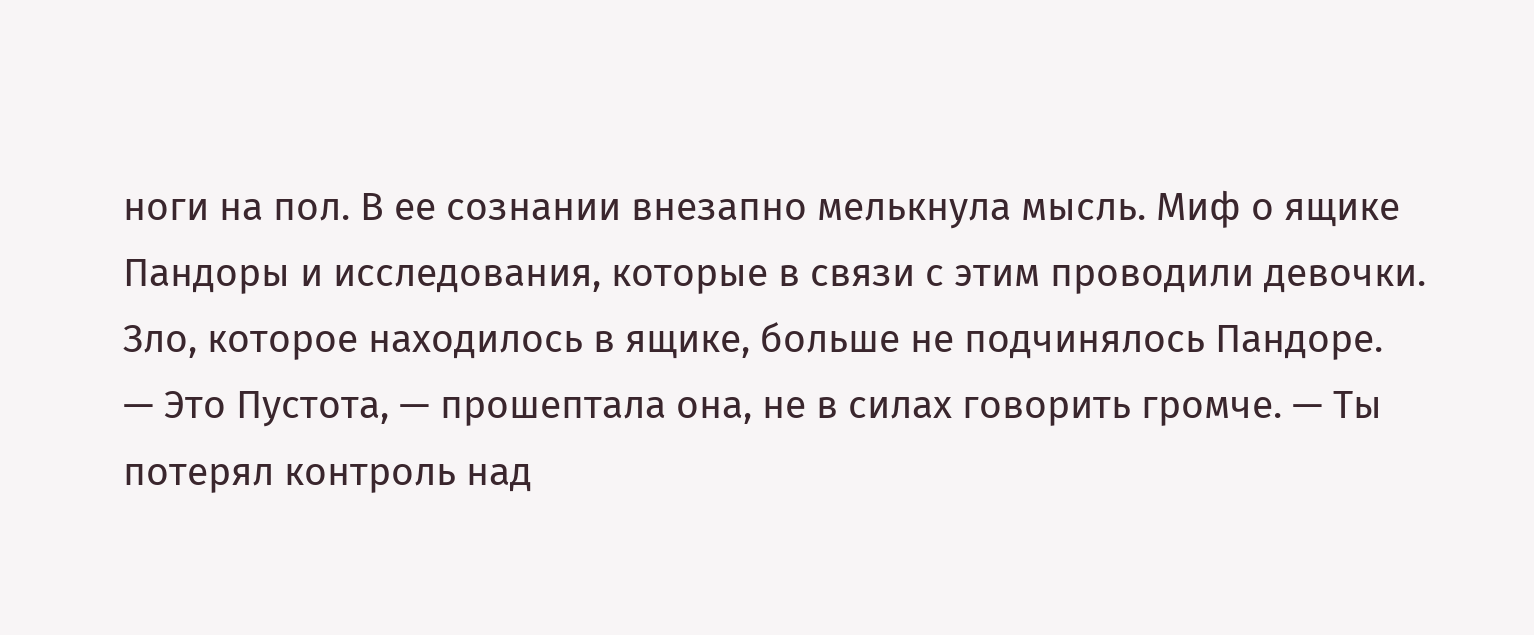ноги на пол. В ее сознании внезапно мелькнула мысль. Миф о ящике Пандоры и исследования, которые в связи с этим проводили девочки.
Зло, которое находилось в ящике, больше не подчинялось Пандоре.
— Это Пустота, — прошептала она, не в силах говорить громче. — Ты потерял контроль над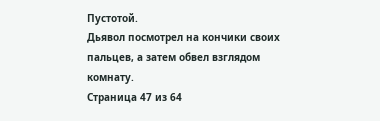Пустотой.
Дьявол посмотрел на кончики своих пальцев, а затем обвел взглядом комнату.
Страница 47 из 64